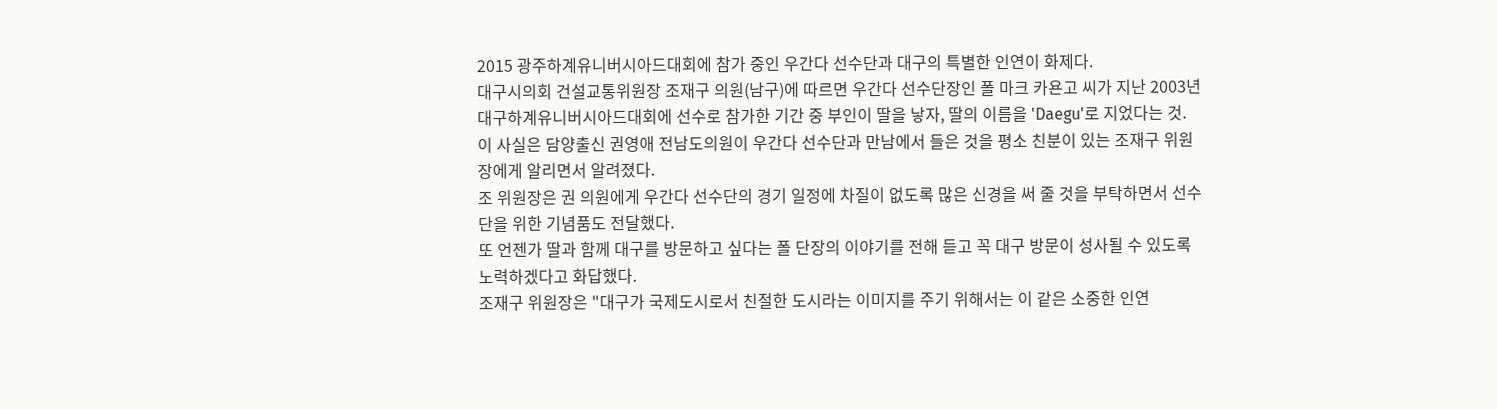2015 광주하계유니버시아드대회에 참가 중인 우간다 선수단과 대구의 특별한 인연이 화제다.
대구시의회 건설교통위원장 조재구 의원(남구)에 따르면 우간다 선수단장인 폴 마크 카욘고 씨가 지난 2003년 대구하계유니버시아드대회에 선수로 참가한 기간 중 부인이 딸을 낳자, 딸의 이름을 'Daegu'로 지었다는 것.
이 사실은 담양출신 권영애 전남도의원이 우간다 선수단과 만남에서 들은 것을 평소 친분이 있는 조재구 위원장에게 알리면서 알려졌다.
조 위원장은 권 의원에게 우간다 선수단의 경기 일정에 차질이 없도록 많은 신경을 써 줄 것을 부탁하면서 선수단을 위한 기념품도 전달했다.
또 언젠가 딸과 함께 대구를 방문하고 싶다는 폴 단장의 이야기를 전해 듣고 꼭 대구 방문이 성사될 수 있도록 노력하겠다고 화답했다.
조재구 위원장은 "대구가 국제도시로서 친절한 도시라는 이미지를 주기 위해서는 이 같은 소중한 인연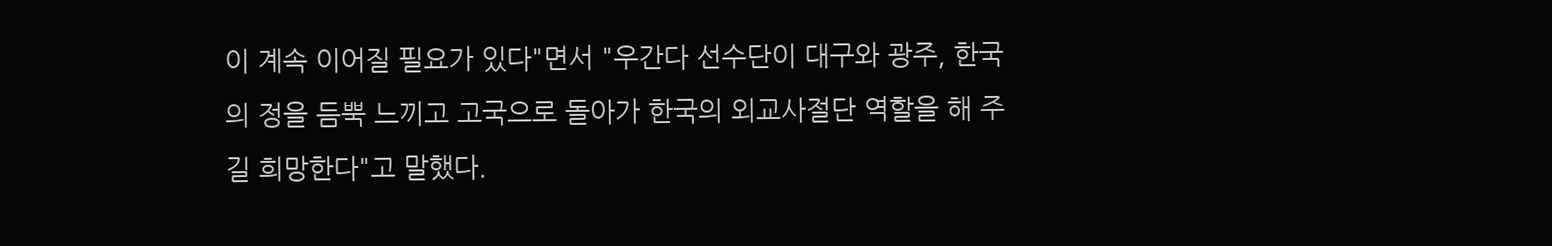이 계속 이어질 필요가 있다"면서 "우간다 선수단이 대구와 광주, 한국의 정을 듬뿍 느끼고 고국으로 돌아가 한국의 외교사절단 역할을 해 주길 희망한다"고 말했다.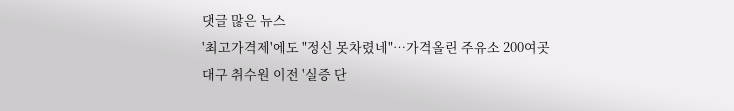댓글 많은 뉴스
'최고가격제'에도 "정신 못차렸네"…가격올린 주유소 200여곳
대구 취수원 이전 '실증 단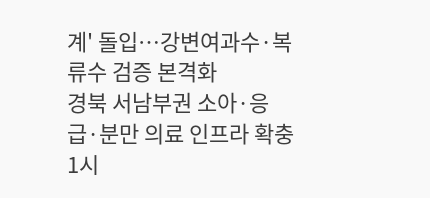계' 돌입…강변여과수·복류수 검증 본격화
경북 서남부권 소아·응급·분만 의료 인프라 확충
1시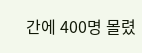간에 400명 몰렸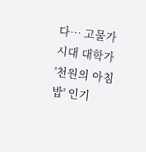다… 고물가 시대 대학가 '천원의 아침밥' 인기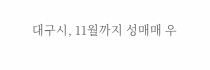대구시, 11월까지 성매매 우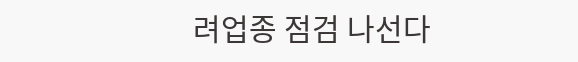려업종 점검 나선다